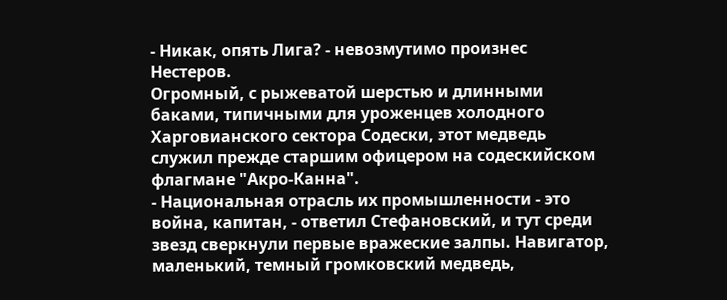- Никак, опять Лига? - невозмутимо произнес Нестеров.
Огромный, с рыжеватой шерстью и длинными баками, типичными для уроженцев холодного Харговианского сектора Содески, этот медведь служил прежде старшим офицером на содескийском флагмане "Акро-Канна".
- Национальная отрасль их промышленности - это война, капитан, - ответил Стефановский, и тут среди звезд сверкнули первые вражеские залпы. Навигатор, маленький, темный громковский медведь,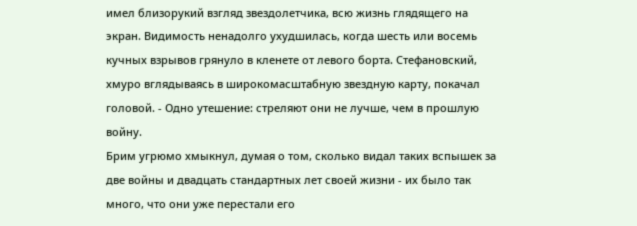имел близорукий взгляд звездолетчика, всю жизнь глядящего на экран. Видимость ненадолго ухудшилась, когда шесть или восемь кучных взрывов грянуло в кленете от левого борта. Стефановский, хмуро вглядываясь в широкомасштабную звездную карту, покачал головой. - Одно утешение: стреляют они не лучше, чем в прошлую войну.
Брим угрюмо хмыкнул, думая о том, сколько видал таких вспышек за две войны и двадцать стандартных лет своей жизни - их было так много, что они уже перестали его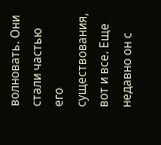волновать. Они стали частью его существования, вот и все. Еще недавно он с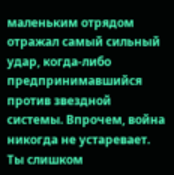маленьким отрядом отражал самый сильный удар, когда-либо предпринимавшийся против звездной системы. Впрочем, война никогда не устаревает. Ты слишком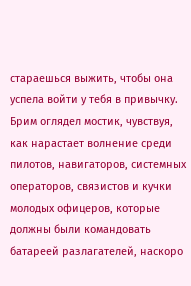стараешься выжить, чтобы она успела войти у тебя в привычку.
Брим оглядел мостик, чувствуя, как нарастает волнение среди пилотов, навигаторов, системных операторов, связистов и кучки молодых офицеров, которые должны были командовать батареей разлагателей, наскоро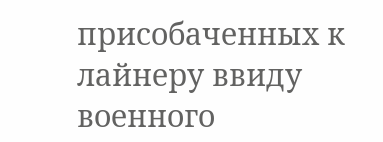присобаченных к лайнеру ввиду военного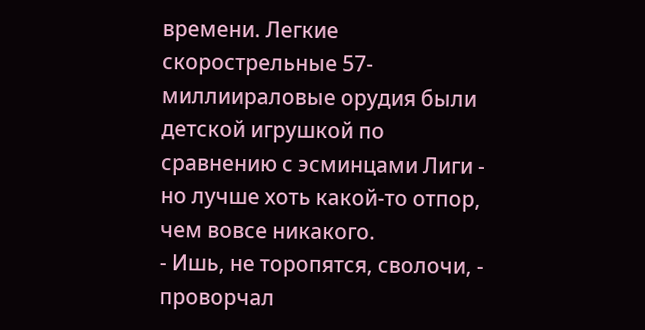времени. Легкие скорострельные 57-миллиираловые орудия были детской игрушкой по сравнению с эсминцами Лиги - но лучше хоть какой-то отпор, чем вовсе никакого.
- Ишь, не торопятся, сволочи, - проворчал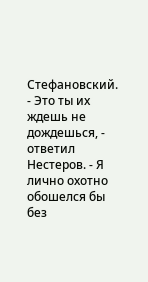Стефановский.
- Это ты их ждешь не дождешься, - ответил Нестеров. - Я лично охотно обошелся бы без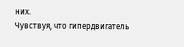них.
Чувствуя, что гипердвигатель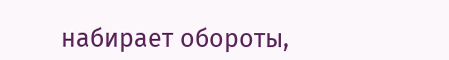набирает обороты,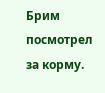Брим посмотрел за корму.